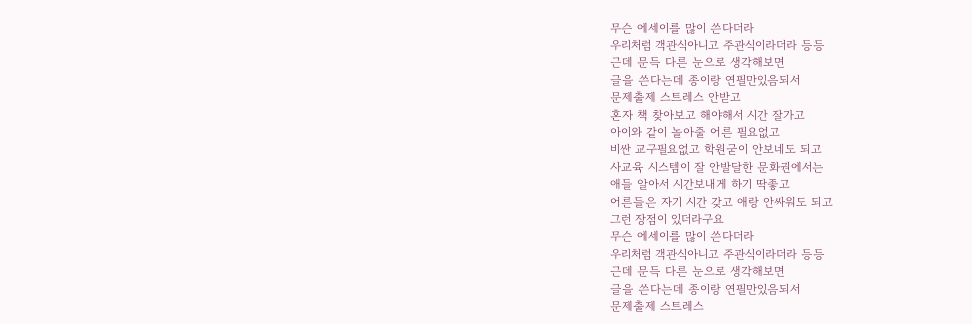무슨 에세이를 많이 쓴다더라
우리처럼 객관식아니고 주관식이라더라 등등
근데 문득 다른 눈으로 생각해보면
글을 쓴다는데 종이랑 연필만있음되서
문제출제 스트레스 안받고
혼자 책 찾아보고 해야해서 시간 잘가고
아이와 같이 놀아줄 어른 필요없고
비싼 교구필요없고 학원굳이 안보네도 되고
사교육 시스템이 잘 안발달한 문화권에서는
애들 알아서 시간보내게 하기 딱좋고
어른들은 자기 시간 갖고 애랑 안싸워도 되고
그런 장점이 있더라구요
무슨 에세이를 많이 쓴다더라
우리처럼 객관식아니고 주관식이라더라 등등
근데 문득 다른 눈으로 생각해보면
글을 쓴다는데 종이랑 연필만있음되서
문제출제 스트레스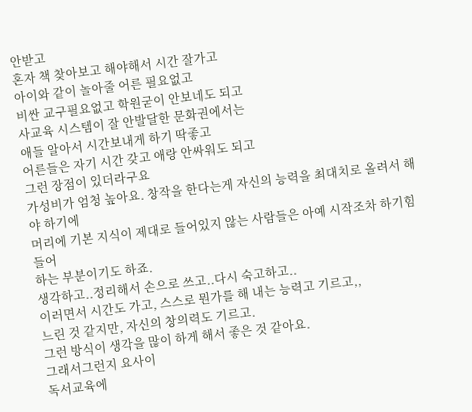안받고
혼자 책 찾아보고 해야해서 시간 잘가고
아이와 같이 놀아줄 어른 필요없고
비싼 교구필요없고 학원굳이 안보네도 되고
사교육 시스템이 잘 안발달한 문화권에서는
애들 알아서 시간보내게 하기 딱좋고
어른들은 자기 시간 갖고 애랑 안싸워도 되고
그런 장점이 있더라구요
가성비가 엄청 높아요. 창작을 한다는게 자신의 능력을 최대치로 올려서 해야 하기에
머리에 기본 지식이 제대로 들어있지 않는 사람들은 아예 시작조차 하기힘들어
하는 부분이기도 하죠.
생각하고..정리해서 손으로 쓰고..다시 숙고하고..
이러면서 시간도 가고, 스스로 뭔가를 해 내는 능력고 기르고,,
느린 것 같지만, 자신의 창의력도 기르고.
그런 방식이 생각을 많이 하게 해서 좋은 것 같아요.
그래서그런지 요사이
독서교육에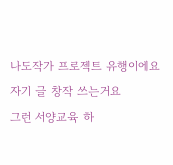나도작가 프로젝트 유행이에요
자기 글 창작 쓰는거요
그런 서양교육 하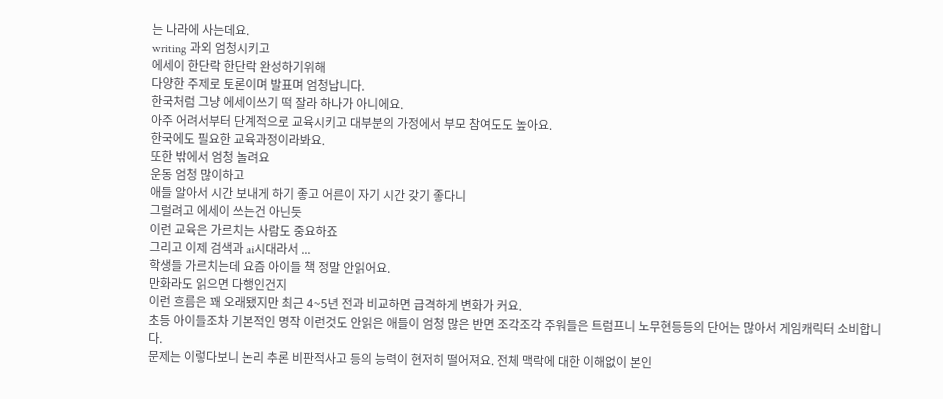는 나라에 사는데요.
writing 과외 엄청시키고
에세이 한단락 한단락 완성하기위해
다양한 주제로 토론이며 발표며 엄청납니다.
한국처럼 그냥 에세이쓰기 떡 잘라 하나가 아니에요.
아주 어려서부터 단계적으로 교육시키고 대부분의 가정에서 부모 참여도도 높아요.
한국에도 필요한 교육과정이라봐요.
또한 밖에서 엄청 놀려요
운동 엄청 많이하고
애들 알아서 시간 보내게 하기 좋고 어른이 자기 시간 갖기 좋다니
그럴려고 에세이 쓰는건 아닌듯
이런 교육은 가르치는 사람도 중요하죠
그리고 이제 검색과 ai시대라서 ...
학생들 가르치는데 요즘 아이들 책 정말 안읽어요.
만화라도 읽으면 다행인건지
이런 흐름은 꽤 오래됐지만 최근 4~5년 전과 비교하면 급격하게 변화가 커요.
초등 아이들조차 기본적인 명작 이런것도 안읽은 애들이 엄청 많은 반면 조각조각 주워들은 트럼프니 노무현등등의 단어는 많아서 게임캐릭터 소비합니다.
문제는 이렇다보니 논리 추론 비판적사고 등의 능력이 현저히 떨어져요. 전체 맥락에 대한 이해없이 본인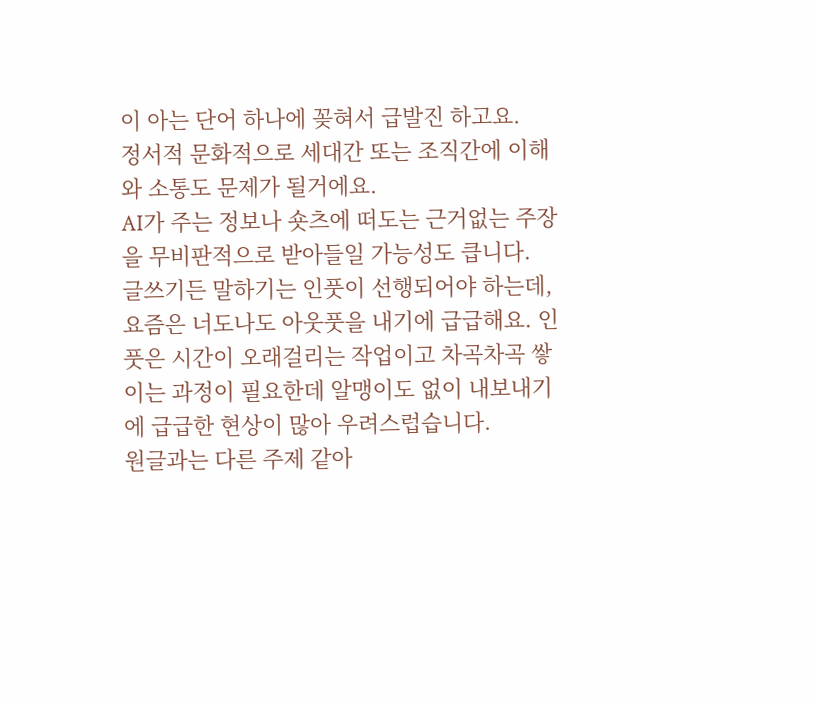이 아는 단어 하나에 꽂혀서 급발진 하고요.
정서적 문화적으로 세대간 또는 조직간에 이해와 소통도 문제가 될거에요.
AI가 주는 정보나 숏츠에 떠도는 근거없는 주장을 무비판적으로 받아들일 가능성도 큽니다.
글쓰기든 말하기는 인풋이 선행되어야 하는데, 요즘은 너도나도 아웃풋을 내기에 급급해요. 인풋은 시간이 오래걸리는 작업이고 차곡차곡 쌓이는 과정이 필요한데 알맹이도 없이 내보내기에 급급한 현상이 많아 우려스럽습니다.
원글과는 다른 주제 같아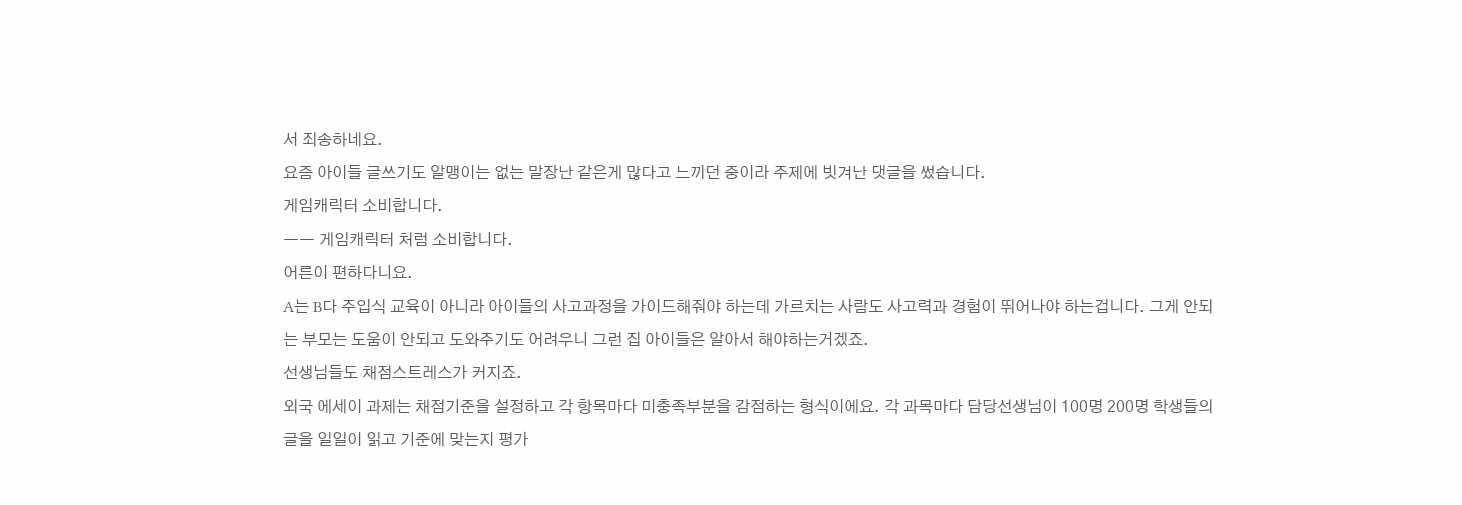서 죄송하네요.
요즘 아이들 글쓰기도 알맹이는 없는 말장난 같은게 많다고 느끼던 중이라 주제에 빗겨난 댓글을 썼습니다.
게임캐릭터 소비합니다.
ㅡㅡ 게임캐릭터 처럼 소비합니다.
어른이 편하다니요.
A는 B다 주입식 교육이 아니라 아이들의 사고과정을 가이드해줘야 하는데 가르치는 사람도 사고력과 경험이 뛰어나야 하는겁니다. 그게 안되는 부모는 도움이 안되고 도와주기도 어려우니 그런 집 아이들은 알아서 해야하는거겠죠.
선생님들도 채점스트레스가 커지죠.
외국 에세이 과제는 채점기준을 설정하고 각 항목마다 미충족부분을 감점하는 형식이에요. 각 과목마다 담당선생님이 100명 200명 학생들의 글을 일일이 읽고 기준에 맞는지 평가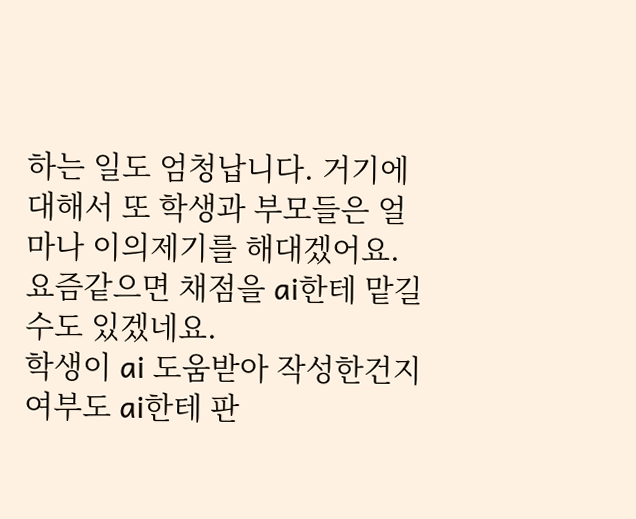하는 일도 엄청납니다. 거기에 대해서 또 학생과 부모들은 얼마나 이의제기를 해대겠어요.
요즘같으면 채점을 ai한테 맡길수도 있겠네요.
학생이 ai 도움받아 작성한건지 여부도 ai한테 판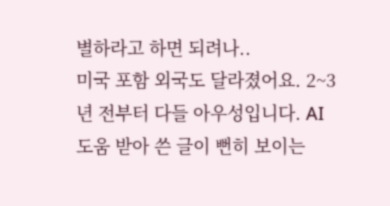별하라고 하면 되려나..
미국 포함 외국도 달라졌어요. 2~3년 전부터 다들 아우성입니다. AI 도움 받아 쓴 글이 뻔히 보이는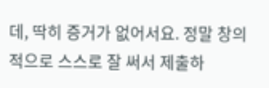데, 딱히 증거가 없어서요. 정말 창의적으로 스스로 잘 써서 제출하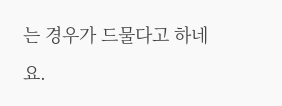는 경우가 드물다고 하네요.